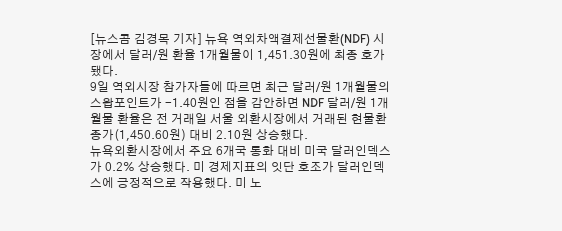[뉴스콤 김경목 기자] 뉴욕 역외차액결제선물환(NDF) 시장에서 달러/원 환율 1개월물이 1,451.30원에 최종 호가됐다.
9일 역외시장 참가자들에 따르면 최근 달러/원 1개월물의 스왑포인트가 -1.40원인 점을 감안하면 NDF 달러/원 1개월물 환율은 전 거래일 서울 외환시장에서 거래된 현물환 종가(1,450.60원) 대비 2.10원 상승했다.
뉴욕외환시장에서 주요 6개국 통화 대비 미국 달러인덱스가 0.2% 상승했다. 미 경제지표의 잇단 호조가 달러인덱스에 긍정적으로 작용했다. 미 노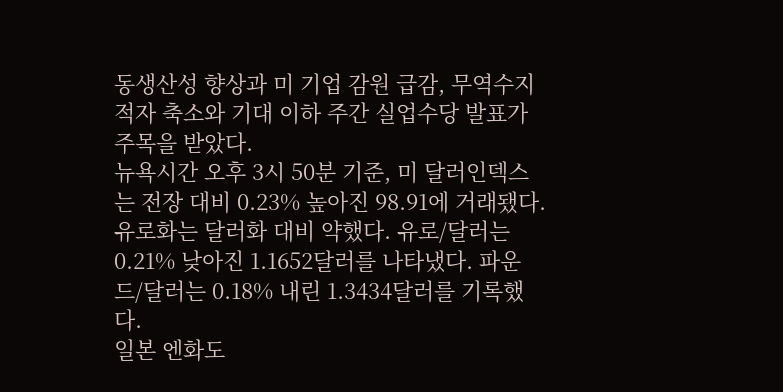동생산성 향상과 미 기업 감원 급감, 무역수지 적자 축소와 기대 이하 주간 실업수당 발표가 주목을 받았다.
뉴욕시간 오후 3시 50분 기준, 미 달러인덱스는 전장 대비 0.23% 높아진 98.91에 거래됐다.
유로화는 달러화 대비 약했다. 유로/달러는 0.21% 낮아진 1.1652달러를 나타냈다. 파운드/달러는 0.18% 내린 1.3434달러를 기록했다.
일본 엔화도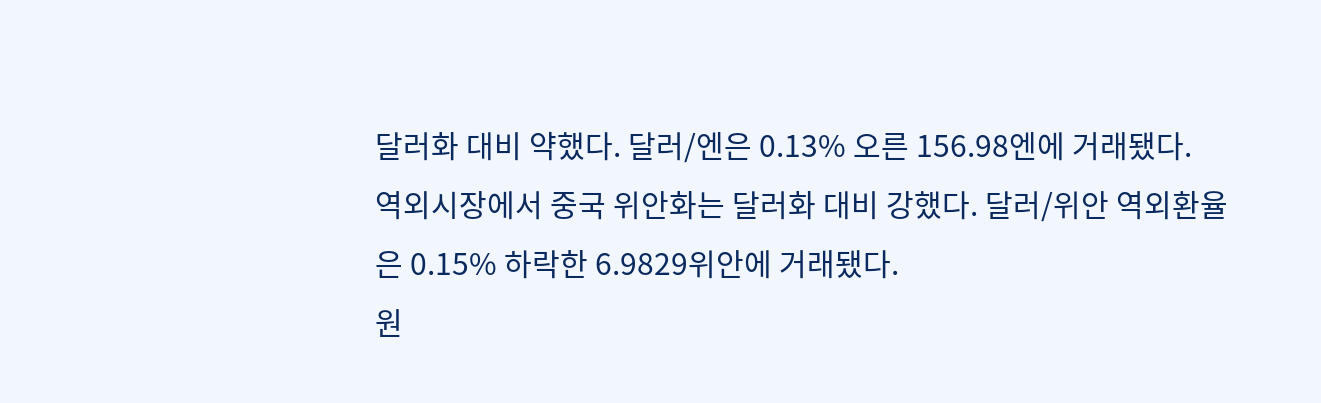달러화 대비 약했다. 달러/엔은 0.13% 오른 156.98엔에 거래됐다.
역외시장에서 중국 위안화는 달러화 대비 강했다. 달러/위안 역외환율은 0.15% 하락한 6.9829위안에 거래됐다.
원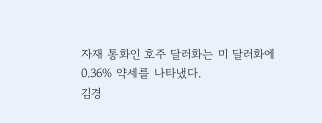자재 통화인 호주 달러화는 미 달러화에 0.36% 약세를 나타냈다.
김경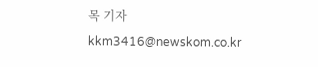목 기자 kkm3416@newskom.co.kr